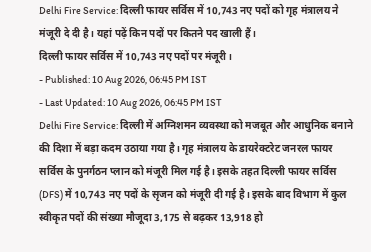Delhi Fire Service: दिल्ली फायर सर्विस में 10,743 नए पदों को गृह मंत्रालय ने मंजूरी दे दी है। यहां पढ़ें किन पदों पर कितने पद खाली हैं।
दिल्ली फायर सर्विस में 10,743 नए पदों पर मंजूरी।
- Published: 10 Aug 2026, 06:45 PM IST
- Last Updated: 10 Aug 2026, 06:45 PM IST
Delhi Fire Service: दिल्ली में अग्निशमन व्यवस्था को मजबूत और आधुनिक बनाने की दिशा में बड़ा कदम उठाया गया है। गृह मंत्रालय के डायरेक्टरेट जनरल फायर सर्विस के पुनर्गठन प्लान को मंजूरी मिल गई है। इसके तहत दिल्ली फायर सर्विस (DFS) में 10,743 नए पदों के सृजन को मंजूरी दी गई है। इसके बाद विभाग में कुल स्वीकृत पदों की संख्या मौजूदा 3,175 से बढ़कर 13,918 हो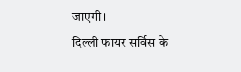जाएगी।
दिल्ली फायर सर्विस के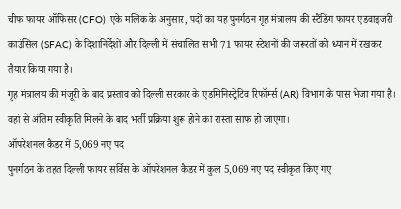चीफ फायर ऑफिसर (CFO) एके मलिक के अनुसार, पदों का यह पुनर्गठन गृह मंत्रालय की स्टैंडिंग फायर एडवाइजरी काउंसिल (SFAC) के दिशानिर्देशों और दिल्ली में संचालित सभी 71 फायर स्टेशनों की जरूरतों को ध्यान में रखकर तैयार किया गया है।
गृह मंत्रालय की मंजूरी के बाद प्रस्ताव को दिल्ली सरकार के एडमिनिस्ट्रेटिव रिफॉर्म्स (AR) विभाग के पास भेजा गया है। वहां से अंतिम स्वीकृति मिलने के बाद भर्ती प्रक्रिया शुरू होने का रास्ता साफ हो जाएगा।
ऑपरेशनल कैडर में 5,069 नए पद
पुनर्गठन के तहत दिल्ली फायर सर्विस के ऑपरेशनल कैडर में कुल 5,069 नए पद स्वीकृत किए गए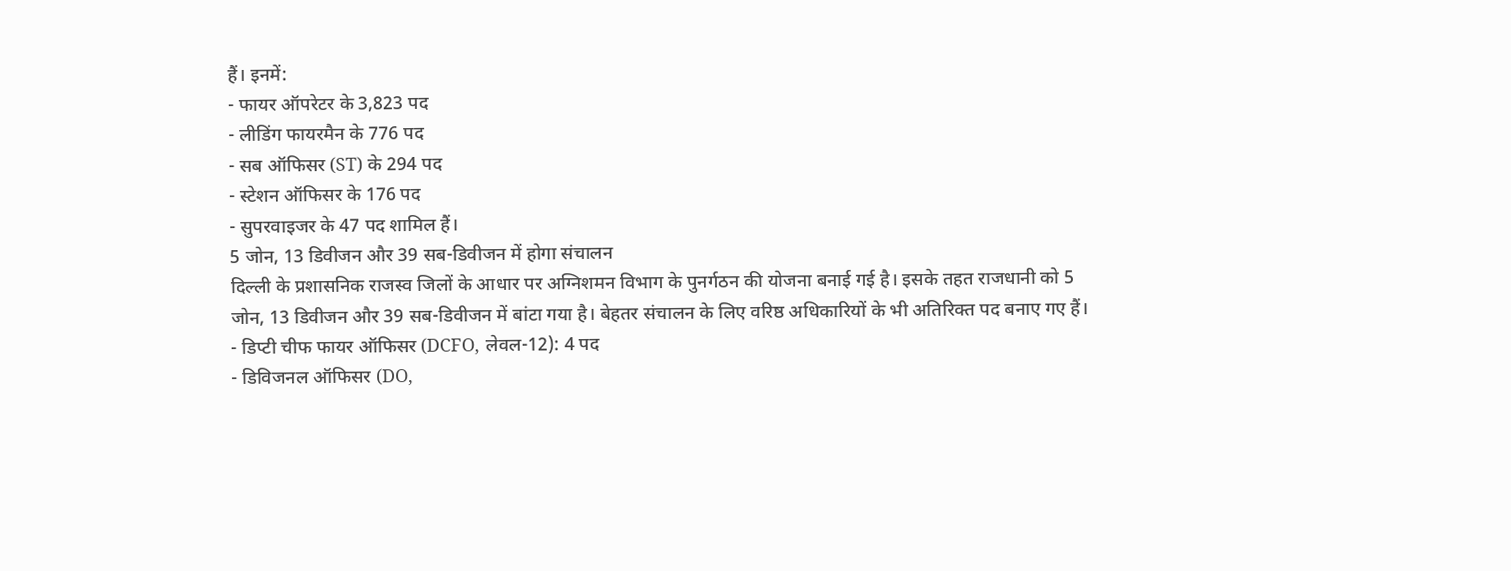हैं। इनमें:
- फायर ऑपरेटर के 3,823 पद
- लीडिंग फायरमैन के 776 पद
- सब ऑफिसर (ST) के 294 पद
- स्टेशन ऑफिसर के 176 पद
- सुपरवाइजर के 47 पद शामिल हैं।
5 जोन, 13 डिवीजन और 39 सब-डिवीजन में होगा संचालन
दिल्ली के प्रशासनिक राजस्व जिलों के आधार पर अग्निशमन विभाग के पुनर्गठन की योजना बनाई गई है। इसके तहत राजधानी को 5 जोन, 13 डिवीजन और 39 सब-डिवीजन में बांटा गया है। बेहतर संचालन के लिए वरिष्ठ अधिकारियों के भी अतिरिक्त पद बनाए गए हैं।
- डिप्टी चीफ फायर ऑफिसर (DCFO, लेवल-12): 4 पद
- डिविजनल ऑफिसर (DO,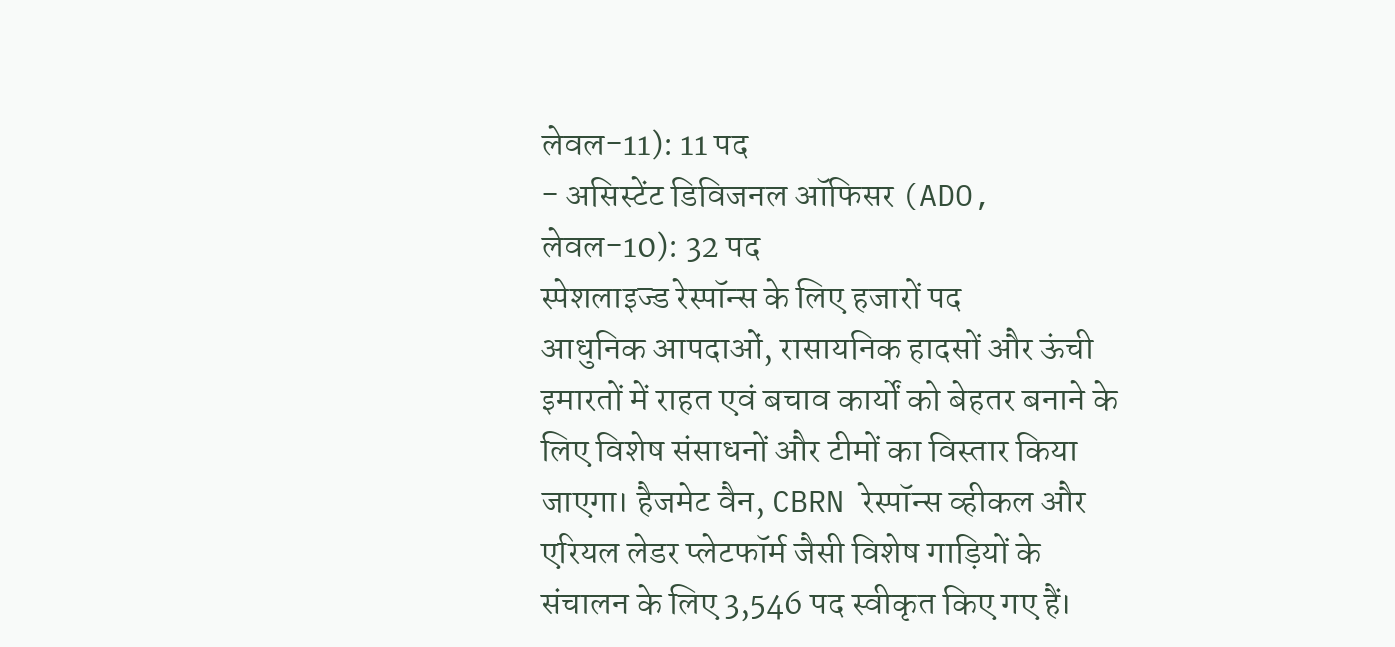लेवल-11): 11 पद
- असिस्टेंट डिविजनल ऑफिसर (ADO, लेवल-10): 32 पद
स्पेशलाइज्ड रेस्पॉन्स के लिए हजारों पद
आधुनिक आपदाओं, रासायनिक हादसों और ऊंची इमारतों में राहत एवं बचाव कार्यों को बेहतर बनाने के लिए विशेष संसाधनों और टीमों का विस्तार किया जाएगा। हैजमेट वैन, CBRN रेस्पॉन्स व्हीकल और एरियल लेडर प्लेटफॉर्म जैसी विशेष गाड़ियों के संचालन के लिए 3,546 पद स्वीकृत किए गए हैं।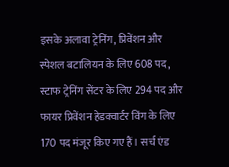इसके अलावा ट्रेनिंग, प्रिवेंशन और स्पेशल बटालियन के लिए 608 पद, स्टाफ ट्रेनिंग सेंटर के लिए 294 पद और फायर प्रिवेंशन हेडक्वार्टर विंग के लिए 170 पद मंजूर किए गए हैं। सर्च एंड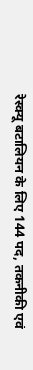रेस्क्यू बटालियन के लिए 144 पद, तकनीकी एवं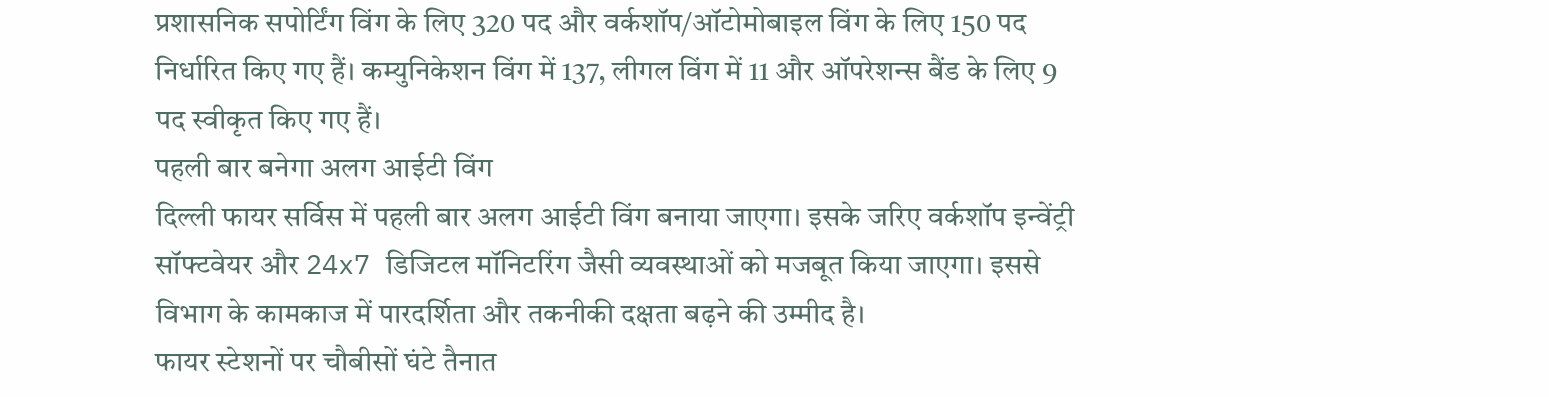प्रशासनिक सपोर्टिंग विंग के लिए 320 पद और वर्कशॉप/ऑटोमोबाइल विंग के लिए 150 पद निर्धारित किए गए हैं। कम्युनिकेशन विंग में 137, लीगल विंग में 11 और ऑपरेशन्स बैंड के लिए 9 पद स्वीकृत किए गए हैं।
पहली बार बनेगा अलग आईटी विंग
दिल्ली फायर सर्विस में पहली बार अलग आईटी विंग बनाया जाएगा। इसके जरिए वर्कशॉप इन्वेंट्री सॉफ्टवेयर और 24x7 डिजिटल मॉनिटरिंग जैसी व्यवस्थाओं को मजबूत किया जाएगा। इससे विभाग के कामकाज में पारदर्शिता और तकनीकी दक्षता बढ़ने की उम्मीद है।
फायर स्टेशनों पर चौबीसों घंटे तैनात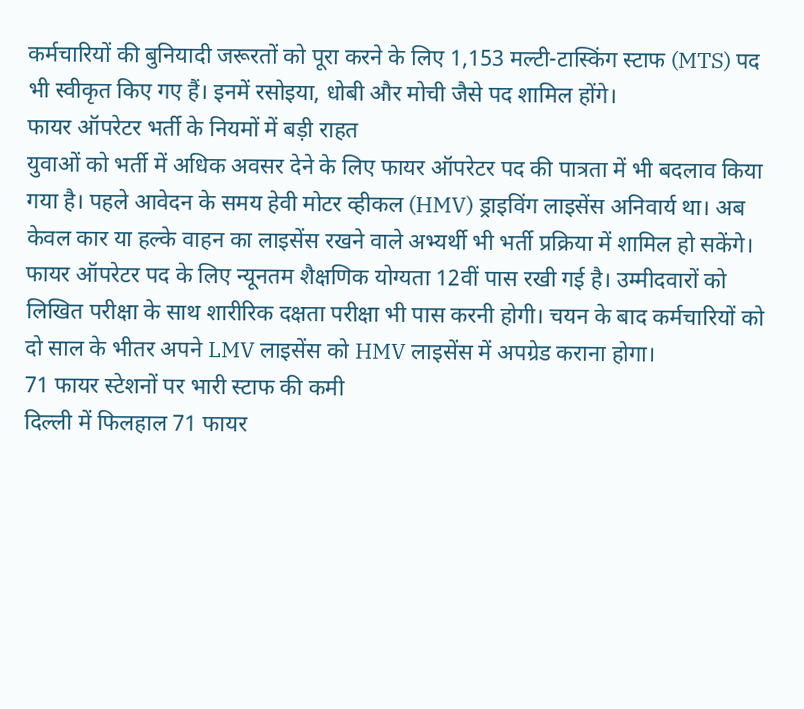कर्मचारियों की बुनियादी जरूरतों को पूरा करने के लिए 1,153 मल्टी-टास्किंग स्टाफ (MTS) पद भी स्वीकृत किए गए हैं। इनमें रसोइया, धोबी और मोची जैसे पद शामिल होंगे।
फायर ऑपरेटर भर्ती के नियमों में बड़ी राहत
युवाओं को भर्ती में अधिक अवसर देने के लिए फायर ऑपरेटर पद की पात्रता में भी बदलाव किया गया है। पहले आवेदन के समय हेवी मोटर व्हीकल (HMV) ड्राइविंग लाइसेंस अनिवार्य था। अब केवल कार या हल्के वाहन का लाइसेंस रखने वाले अभ्यर्थी भी भर्ती प्रक्रिया में शामिल हो सकेंगे।
फायर ऑपरेटर पद के लिए न्यूनतम शैक्षणिक योग्यता 12वीं पास रखी गई है। उम्मीदवारों को लिखित परीक्षा के साथ शारीरिक दक्षता परीक्षा भी पास करनी होगी। चयन के बाद कर्मचारियों को दो साल के भीतर अपने LMV लाइसेंस को HMV लाइसेंस में अपग्रेड कराना होगा।
71 फायर स्टेशनों पर भारी स्टाफ की कमी
दिल्ली में फिलहाल 71 फायर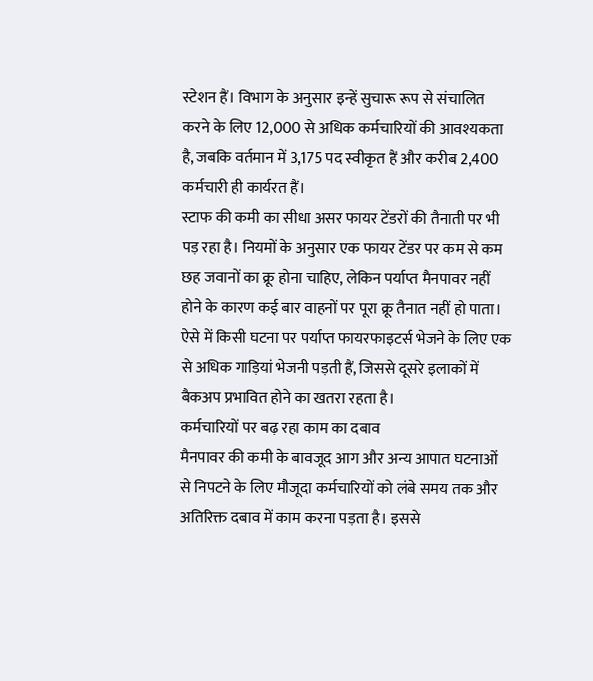स्टेशन हैं। विभाग के अनुसार इन्हें सुचारू रूप से संचालित करने के लिए 12,000 से अधिक कर्मचारियों की आवश्यकता है, जबकि वर्तमान में 3,175 पद स्वीकृत हैं और करीब 2,400 कर्मचारी ही कार्यरत हैं।
स्टाफ की कमी का सीधा असर फायर टेंडरों की तैनाती पर भी पड़ रहा है। नियमों के अनुसार एक फायर टेंडर पर कम से कम छह जवानों का क्रू होना चाहिए, लेकिन पर्याप्त मैनपावर नहीं होने के कारण कई बार वाहनों पर पूरा क्रू तैनात नहीं हो पाता। ऐसे में किसी घटना पर पर्याप्त फायरफाइटर्स भेजने के लिए एक से अधिक गाड़ियां भेजनी पड़ती हैं, जिससे दूसरे इलाकों में बैकअप प्रभावित होने का खतरा रहता है।
कर्मचारियों पर बढ़ रहा काम का दबाव
मैनपावर की कमी के बावजूद आग और अन्य आपात घटनाओं से निपटने के लिए मौजूदा कर्मचारियों को लंबे समय तक और अतिरिक्त दबाव में काम करना पड़ता है। इससे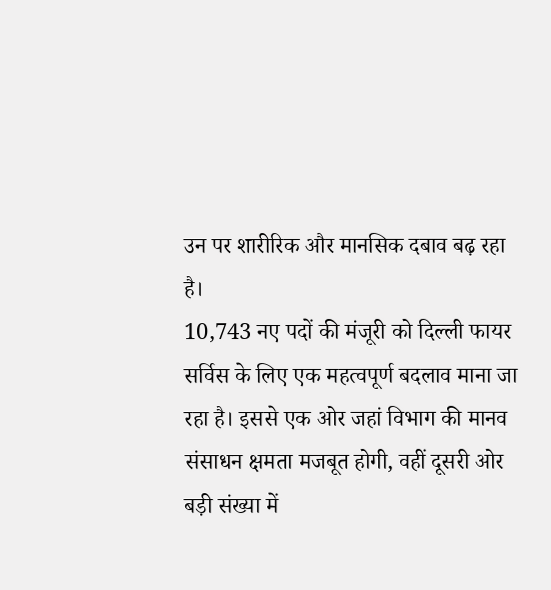उन पर शारीरिक और मानसिक दबाव बढ़ रहा है।
10,743 नए पदों की मंजूरी को दिल्ली फायर सर्विस के लिए एक महत्वपूर्ण बदलाव माना जा रहा है। इससे एक ओर जहां विभाग की मानव संसाधन क्षमता मजबूत होगी, वहीं दूसरी ओर बड़ी संख्या में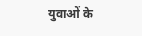युवाओं के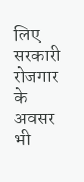लिए सरकारी रोजगार के अवसर भी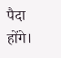पैदा होंगे।